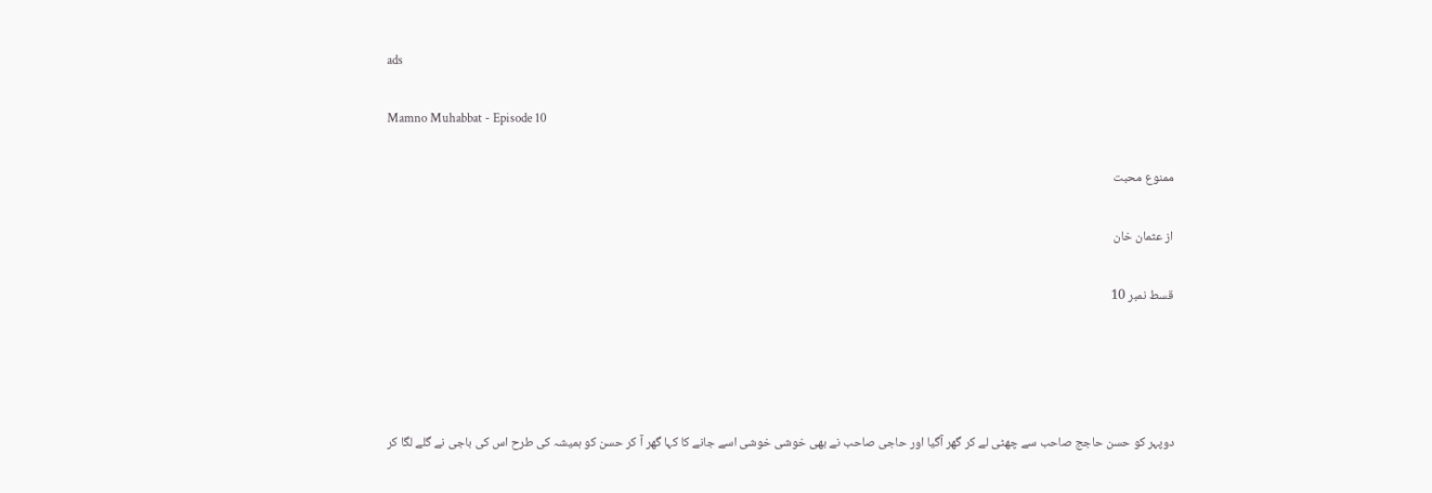ads

Mamno Muhabbat - Episode 10

ممنوع محبت

از عثمان خان

قسط نمبر 10




دوپہر کو حسن حاجج صاحب سے چھٹی لے کر گھر آگیا اور حاجی صاحب نے بھی خوشی خوشی اسے جانے کا کہا گھر آ کر حسن کو ہمیشہ کی طرح اس کی باجی نے گلے لگا کر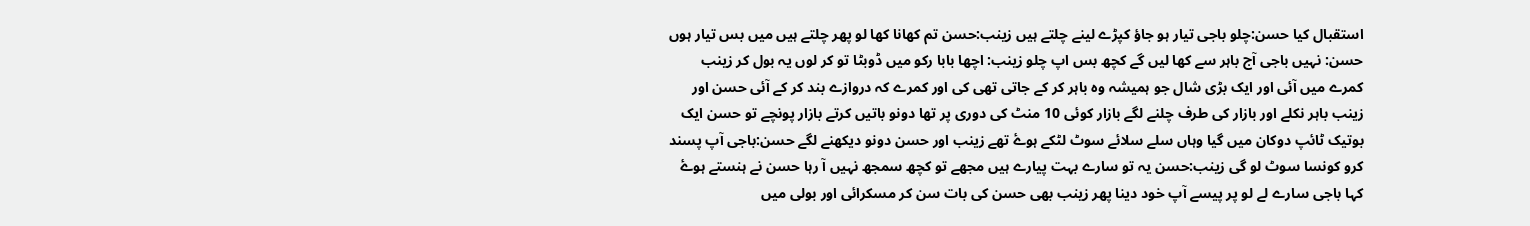استقبال کیا حسن:چلو باجی تیار ہو جاؤ کپڑے لینے چلتے ہیں زینب:حسن تم کھانا کھا لو پھر چلتے ہیں میں بس تیار ہوں حسن: نہیں باجی آج باہر سے کھا لیں گے کچھ بس اپ چلو زینب: اچھا بابا رکو میں ڈوبٹا تو کر لوں یہ بول کر زینب کمرے میں آئی اور ایک بڑی شال جو ہمیشہ وہ باہر کر کے جاتی تھی کی اور کمرے کہ دروازے بند کر کے آئی حسن اور زینب باہر نکلے اور بازار کی طرف چلنے لگے بازار کوئی 10 منٹ کی دوری پر تھا دونو باتیں کرتے بازار پونچے تو حسن ایک بوتیک ٹائپ دوکان میں گیا وہاں سلے سلائے سوٹ لٹکے ہوۓ تھے زینب اور حسن دونو دیکھنے لگے حسن:باجی آپ پسند کرو کونسا سوٹ لو گی زینب:حسن یہ تو سارے بہت پیارے ہیں مجھے تو کچھ سمجھ نہیں آ رہا حسن نے ہنستے ہوۓ کہا باجی سارے لے لو پر پیسے آپ خود دینا پھر زینب بھی حسن کی بات سن کر مسکرائی اور بولی میں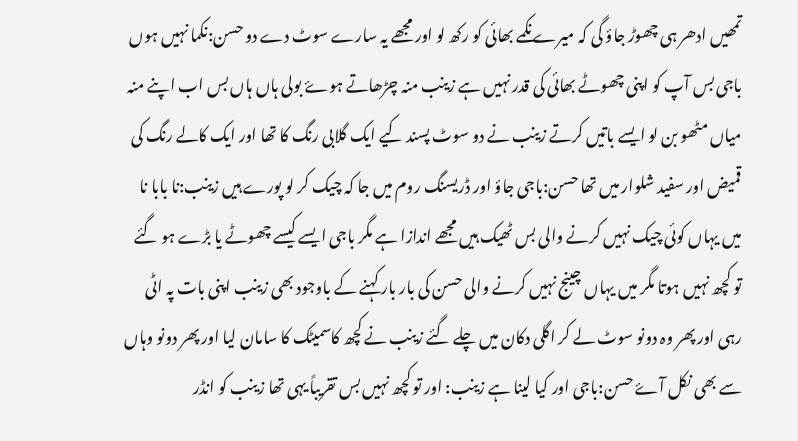تمھیں ادھر ہی چھوڑ جاؤ گی کہ میرے نکمے بھائی کو رکھ لو اور مجھے یہ سارے سوٹ دے دو حسن:نکما نہیں ہوں باجی بس آپ کو اپنی چھوٹے بھائی کی قدر نہیں ہے زینب منہ چڑھاتے ہوۓ بولی ہاں ہاں بس اب اپنے منہ میاں مٹھو بن لو ایسے باتیں کرتے زینب نے دو سوٹ پسند کیے ایک گلابی رنگ کا تھا اور ایک کالے رنگ کی قمیض اور سفید شلوار میں تھا حسن:باجی جاؤ اور ڈریسنگ روم میں جا کہ چیک کر لو پورے ہیں زینب:نا بابا نا میں یہاں کوئی چیک نہیں کرنے والی بس ٹھیک ہیں مجھے اندازا ہے مگر باجی ایسے کیسے چھوٹے یا بڑے ہو گئے تو کچھ نہیں ہوتا مگر میں یہاں چینج نہیں کرنے والی حسن کی بار بار کہنے کے باوجود بھی زینب اپنی بات پہ اٹی رہی اور پھر وہ دونو سوٹ لے کر اگلی دکان میں چلے گئے زینب نے کچھ کاسمیٹک کا سامان لیا اور پھر دونو وہاں سے بھی نکل آۓ حسن:باجی اور کیا لینا ہے زینب: اور تو کچھ نہیں بس تقریباً یہی تھا زینب کو انڈر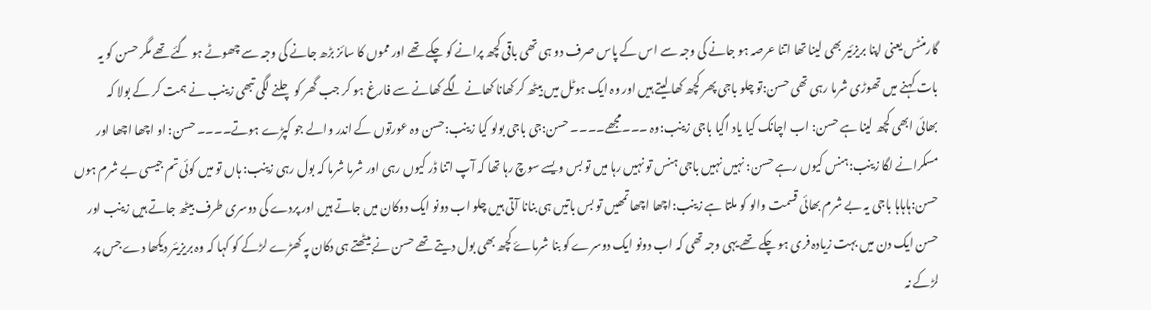گارمنٹس یعنی اپنا بریزئیر بھی لینا تھا اتنا عرصہ ہو جانے کی وجہ سے اس کے پاس صرف دو ہی تھی باقی کچھ پرانے کو چکے تھے اور مموں کا سائز بڑھ جانے کی وجہ سے چھوٹے ہو گئے تھے مگر حسن کو یہ بات کہنے میں تھوڑی شرما رہی تھی حسن:تو چلو باجی پھر کچھ کھا لیتے ہیں اور وہ ایک ہوٹل میں بیٹھ کر کھانا کھانے لگے کھانے سے فارغ ہو کر جب گھر کو چلنے لگی تبھی زینب نے ہمت کر کے بولا کہ بھائی ابھی کچھ لینا ہے حسن: اب اچانک کیا یاد اگیا باجی زینب:وہ ۔۔۔مجھے۔۔۔۔ حسن:جی باجی بولو کیا زینب:حسن وہ عورتوں کے اندر والے جو کپڑے ہوتے۔۔۔۔ حسن: او اچھا اچھا اور مسکرانے لگا زینب:ہنس کیوں رہے حسن: نہیں نہیں باجی ہنس تو نہیں رہا میں تو بس ویسے سوچ رہا تھا کہ آپ اتنا ڈر کیوں رہی اور شرما شرما کہ بول رہی زینب: ہاں تو میں کوئی تم جیسی بے شرم ہوں حسن:ہاہاہا باجی یہ بے شرم بھائی قسمت والو کو ملتا ہے زینب:اچھا اچھا تمھیں تو بس باتیں ہی بنانا آتی ہیں چلو اب دونو ایک دوکان میں جاتے ہیں اور پردے کی دوسری طرف بیٹھ جاتے ہیں زینب اور حسن ایک دن میں بہت زیادہ فری ہو چکے تھے یہی وجہ تھی کہ اب دونو ایک دوسرے کو بنا شرماۓ کچھ بھی بول دیتے تھے حسن نے بیٹھتے ہی دکان پہ کھڑے لڑکے کو کہا کہ وہ بریزیئر دیکھا دے جس پر لڑکے نہ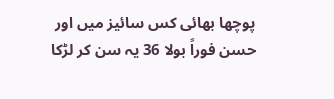پوچھا بھائی کس سائیز میں اور حسن فوراً بولا 36 یہ سن کر لڑکا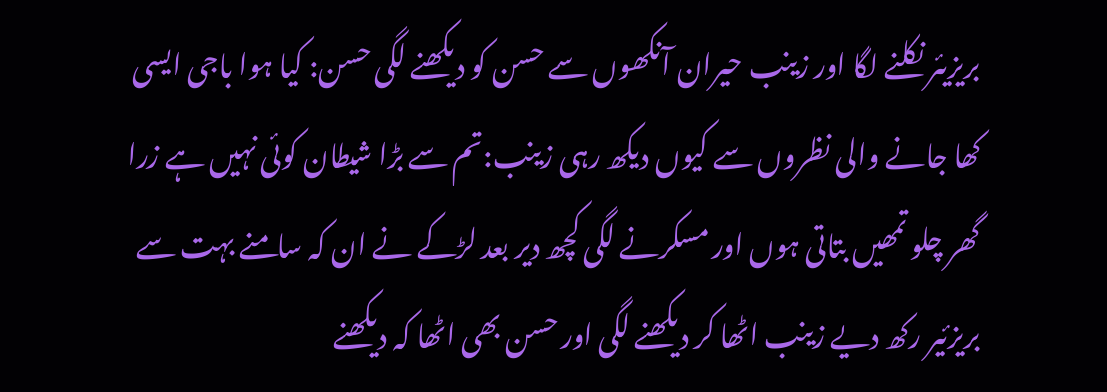بریزیئر نکلنے لگا اور زینب حیران آنکھوں سے حسن کو دیکھنے لگی حسن: کیا ہوا باجی ایسی کھا جانے والی نظروں سے کیوں دیکھ رہی زینب:تم سے بڑا شیطان کوئی نہیں ہے زرا گھر چلو تمھیں بتاتی ہوں اور مسکرنے لگی کچھ دیر بعد لڑکے نے ان کہ سامنے بہت سے بریزئیر رکھ دیے زینب اٹھا کر دیکھنے لگی اور حسن بھی اٹھا کہ دیکھنے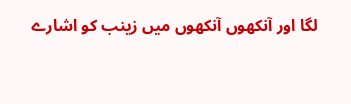لگا اور آنکھوں آنکھوں میں زینب کو اشارے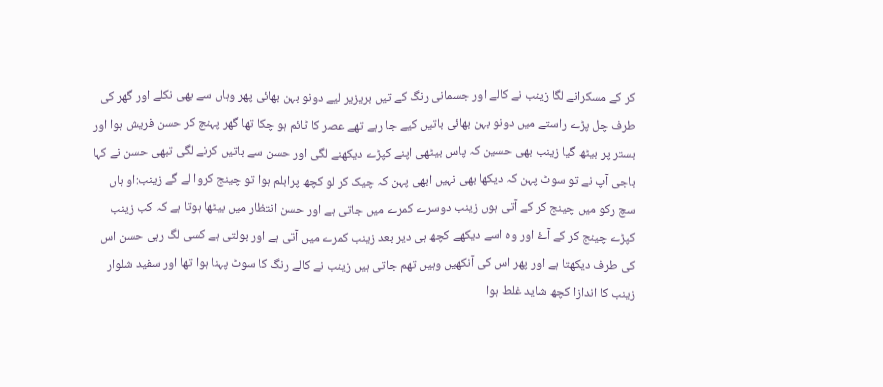کر کے مسکرانے لگا زینب نے کالے اور جسمانی رنگ کے تیں بریزیر لیے دونو بہن بھائی پھر وہاں سے بھی نکلے اور گھر کی طرف چل پڑے راستے میں دونو بہن بھائی باتیں کیے جا رہے تھے عصر کا ٹائم ہو چکا تھا گھر پہنچ کر حسن فریش ہوا اور بستر پر بیٹھ گیا زینب بھی حسین کہ پاس بیٹھی اپنے کپڑے دیکھنے لگی اور حسن سے باتیں کرنے لگی تبھی حسن نے کہا باجی آپ نے تو سوٹ پہن کہ دیکھا بھی نہیں ابھی پہن کہ چیک کر لو کچھ پرابلم ہوا تو چینج کروا لے گے زینب:او ہاں سچ رکو میں چینج کر کے آتی ہوں زینب دوسرے کمرے میں جاتی ہے اور حسن انتظار میں بیٹھا ہوتا ہے کہ کب زینب کپڑے چینج کر کے آۓ اور وہ اسے دیکھے کچھ ہی دیر بعد زینب کمرے میں آتی ہے اور بولتی ہے کسی لگ رہی حسن اس کی طرف دیکھتا ہے اور پھر اس کی آنکھیں وہیں تھم جاتی ہیں زینب نے کالے رنگ کا سوٹ پہنا ہوا تھا اور سفید شلوار زینب کا اندازا کچھ شاید غلط ہوا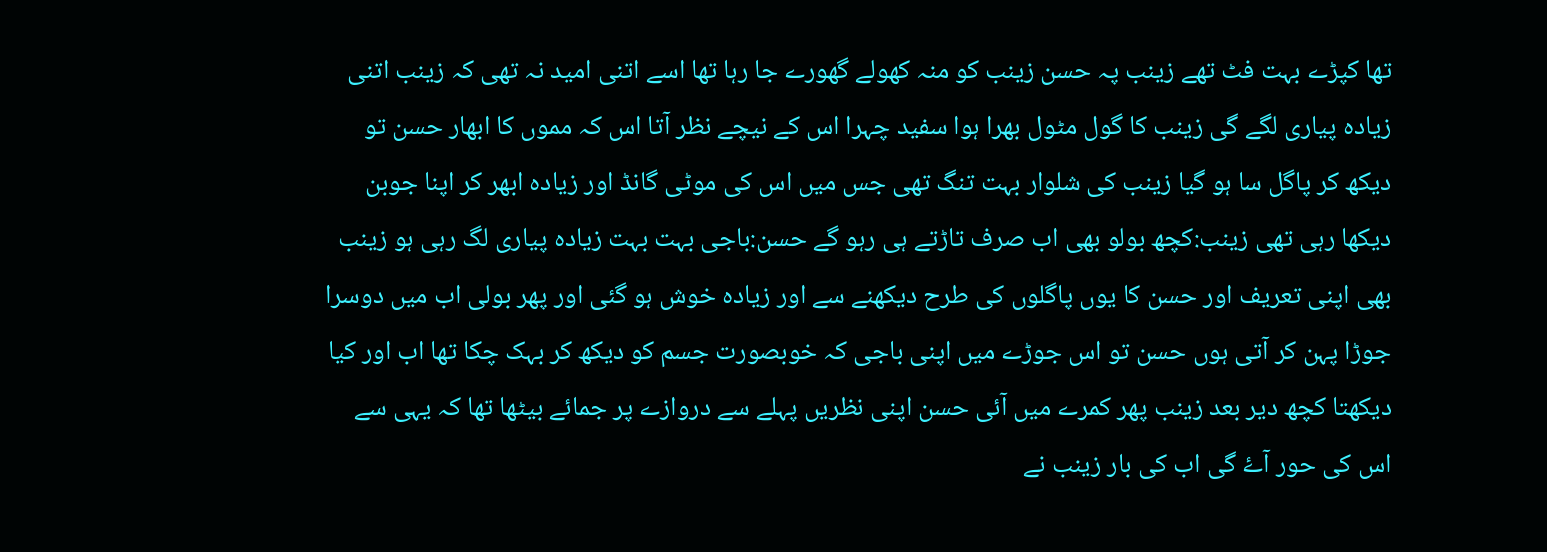تھا کپڑے بہت فٹ تھے زینب پہ حسن زینب کو منہ کھولے گھورے جا رہا تھا اسے اتنی امید نہ تھی کہ زینب اتنی زیادہ پیاری لگے گی زینب کا گول مٹول بھرا ہوا سفید چہرا اس کے نیچے نظر آتا اس کہ مموں کا ابھار حسن تو دیکھ کر پاگل سا ہو گیا زینب کی شلوار بہت تنگ تھی جس میں اس کی موٹی گانڈ اور زیادہ ابھر کر اپنا جوبن دیکھا رہی تھی زینب:کچھ بولو بھی اب صرف تاڑتے ہی رہو گے حسن:باجی بہت بہت زیادہ پیاری لگ رہی ہو زینب بھی اپنی تعریف اور حسن کا یوں پاگلوں کی طرح دیکھنے سے اور زیادہ خوش ہو گئی اور پھر بولی اب میں دوسرا جوڑا پہن کر آتی ہوں حسن تو اس جوڑے میں اپنی باجی کہ خوبصورت جسم کو دیکھ کر بہک چکا تھا اب اور کیا دیکھتا کچھ دیر بعد زینب پھر کمرے میں آئی حسن اپنی نظریں پہلے سے دروازے پر جمائے بیٹھا تھا کہ یہی سے اس کی حور آۓ گی اب کی بار زینب نے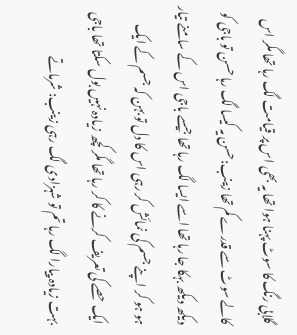گلابی رنگ کا سوٹ پہنا ہوا تھا یہ بھی اس پر قیامت لگ رہا تھا مگر اس کالے سوٹ سے قدرے کم تھا زینب:حسن یہ کیسا لگ رہا حسن تو باجی کو دیکھ دیکھ بہکا جا رہا تھا اسے ایسا لگ رہا تھا جیسے باجی اس کے سامنے تیار ہو ہو کر اپنے جسم کی نمائش کر رہی اس کا دل تو بہن کہ جسم کے ایک ایک حصے کی تعریف کرنے کا کر رہا تھا مگر کچھ زیادہ نہیں بول سکتا تھا باجی بہت زیادہ پیارا لگ رہا تم تو شہزادی لگ رہی زینب: شرماتے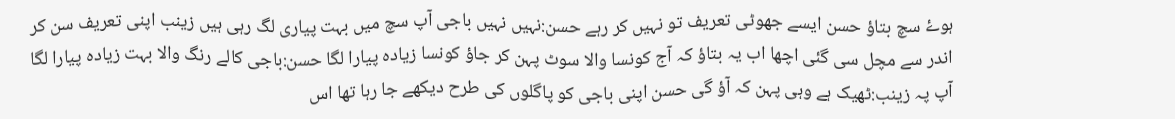ہوۓ سچ بتاؤ حسن ایسے جھوٹی تعریف تو نہیں کر رہے حسن:نہیں نہیں باجی آپ سچ میں بہت پیاری لگ رہی ہیں زینب اپنی تعریف سن کر اندر سے مچل سی گئی اچھا اب یہ بتاؤ کہ آج کونسا والا سوٹ پہن کر جاؤ کونسا زیادہ پیارا لگا حسن:باجی کالے رنگ والا بہت زیادہ پیارا لگا آپ پہ زینب:ٹھیک ہے وہی پہن کہ آؤ گی حسن اپنی باجی کو پاگلوں کی طرح دیکھے جا رہا تھا اس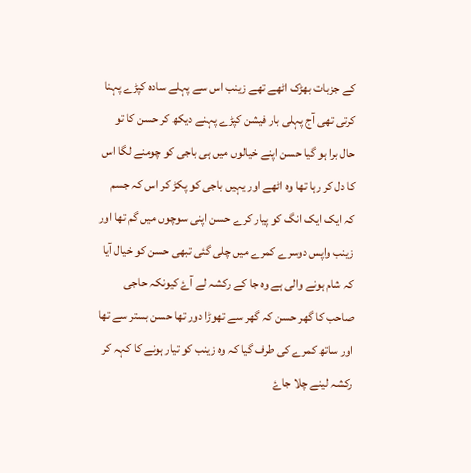کے جزبات بھڑک اٹھے تھے زینب اس سے پہلے سادہ کپڑے پہنا کرتی تھی آج پہلی بار فیشن کپڑے پہنے دیکھ کر حسن کا تو حال برا ہو گیا حسن اپنے خیالوں میں ہی باجی کو چومنے لگا اس کا دل کر رہا تھا وہ اٹھے اور یہیں باجی کو پکڑ کر اس کہ جسم کہ ایک ایک انگ کو پیار کرے حسن اپنی سوچوں میں گم تھا اور زینب واپس دوسرے کمرے میں چلی گئی تبھی حسن کو خیال آیا کہ شام ہونے والی ہے وہ جا کے رکشہ لے آۓ کیونکہ حاجی صاحب کا گھر حسن کہ گھر سے تھوڑا دور تھا حسن بستر سے تھا اور ساتھ کمرے کی طرف گیا کہ وہ زینب کو تیار ہونے کا کہہ کر رکشہ لینے چلا جاۓ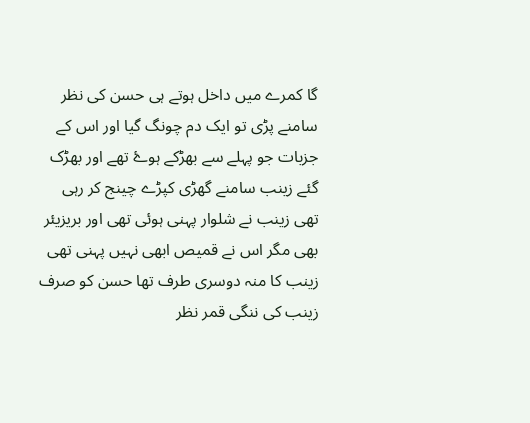گا کمرے میں داخل ہوتے ہی حسن کی نظر سامنے پڑی تو ایک دم چونگ گیا اور اس کے جزبات جو پہلے سے بھڑکے ہوۓ تھے اور بھڑک گئے زینب سامنے گھڑی کپڑے چینج کر رہی تھی زینب نے شلوار پہنی ہوئی تھی اور بریزیئر بھی مگر اس نے قمیص ابھی نہیں پہنی تھی زینب کا منہ دوسری طرف تھا حسن کو صرف زینب کی ننگی قمر نظر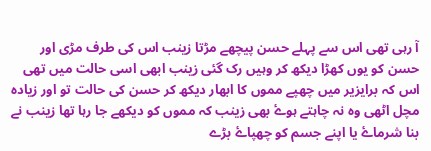آ رہی تھی اس سے پہلے حسن پیچھے مڑتا زینب اس کی طرف مڑی اور حسن کو یوں کھڑا دیکھ کر وہیں رک گئی زینب ابھی اسی حالت میں تھی اس کہ برایزیر میں چھپے مموں کا ابھار دیکھ کر حسن کی حالت تو اور زیادہ مچل اٹھی وہ نہ چاہتے ہوۓ بھی زینب کہ مموں کو دیکھے جا رہا تھا زینب نے بنا شرماۓ یا اپنے جسم کو چھپاۓ بڑے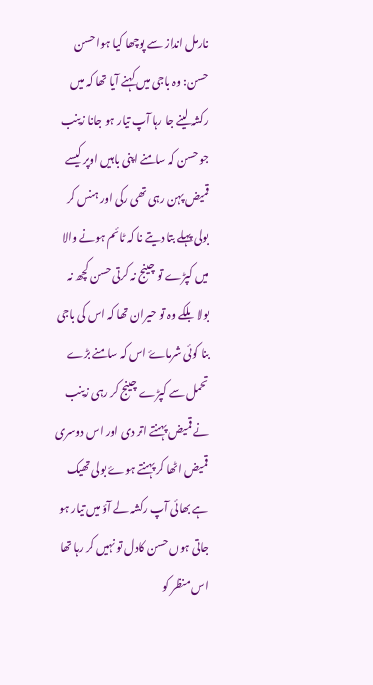نارمل انداز سے پوچھا کیا ہوا حسن حسن: وہ باجی میں کہنے آیا تھا کہ میں رکشہ لینے جا رہا آپ تیار ہو جانا زینب جو حسن کہ سامنے اپنی باہیں اوپر کیسے قمیض پہن رہی تھی رکی اور ہنس کر بولی پہلے بتا دیتے نا کہ ٹائم ہونے والا میں کپڑے تو چینج نہ کرتی حسن کچھ نہ بولا بلکے وہ تو حیران تھا کہ اس کی باجی بنا کوئی شرماۓ اس کہ سامنے بڑے تحمل سے کپڑے چینج کر رہی زینب نے قمیض پہنتے اتر دی اور اس دوسری قمیض اٹھا کر پہنتے ہوۓ بولی تھیک ہے بھائی آپ رکشہ لے آؤ میں تیار ہو جاتی ہوں حسن کادل تو نہیں کر رہا تھا اس منظر کو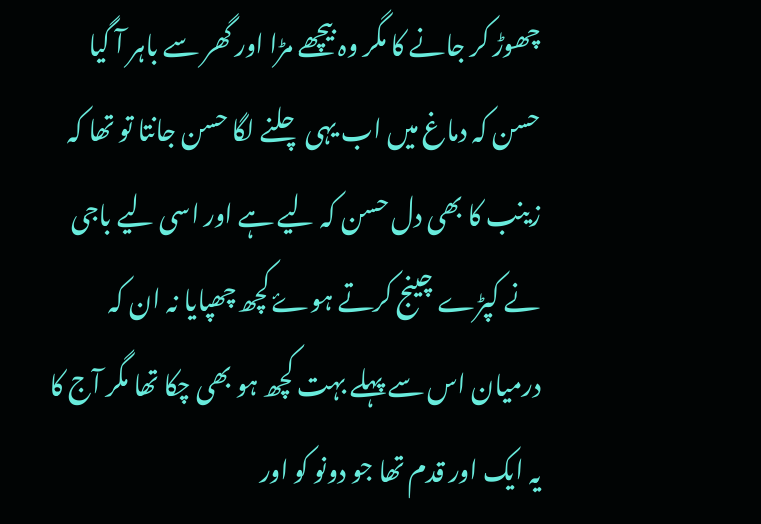چھوڑ کر جانے کا مگر وہ بیچھے مڑا اور گھر سے باہر آ گیا حسن کہ دماغ میں اب یہی چلنے لگا حسن جانتا تو تھا کہ زینب کا بھی دل حسن کہ لیے ہے اور اسی لیے باجی نے کپڑے چینج کرتے ہوۓ کچھ چھپایا نہ ان کہ درمیان اس سے پہلے بہت کچھ ہو بھی چکا تھا مگر آج کا یہ ایک اور قدم تھا جو دونو کو اور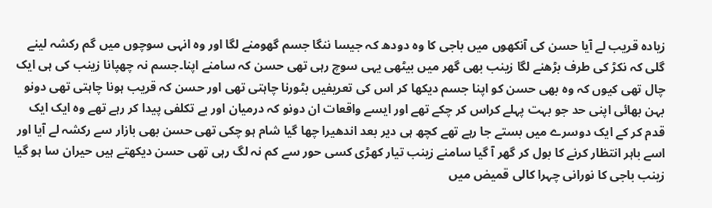زیادہ قریب لے آیا حسن کی آنکھوں میں باجی کا وہ دودھ کہ جیسا ننگا جسم گھومنے لگا اور وہ انہی سوچوں میں گم رکشہ لینے گلی کہ نکڑ کی طرف بڑھنے لگا زینب بھی گھر میں بیٹھی یہی سوچ رہی تھی حسن کہ سامنے اپنا۔جسم نہ چھپانا زینب کی ہی ایک چال تھی کیوں کہ وہ بھی حسن کو اپنا جسم دیکھا کر اس کی تعریفیں بٹورنا چاہتی تھی اور حسن کہ قریب ہونا چاہتی تھی دونو بہن بھائی اپنی حد جو بہت پہلے کراس کر چکے تھے اور ایسے واقعات ان دونو کہ درمیان اور بے تکلفی پیدا کر رہے تھے وہ ایک ایک قدم کر کے ایک دوسرے میں بستے جا رہے تھے کچھ ہی دیر بعد اندھیرا چھا گیا شام ہو چکی تھی حسن بھی بازار سے رکشہ لے آیا اور اسے باہر انتظار کرنے کا بول کر گھر آ گیا سامنے زینب تیار کھڑی کسی حور سے کم نہ لگ رہی تھی حسن دیکھتے ہیں حیران سا ہو گیا زینب باجی کا نورانی چہرا کالی قمیض میں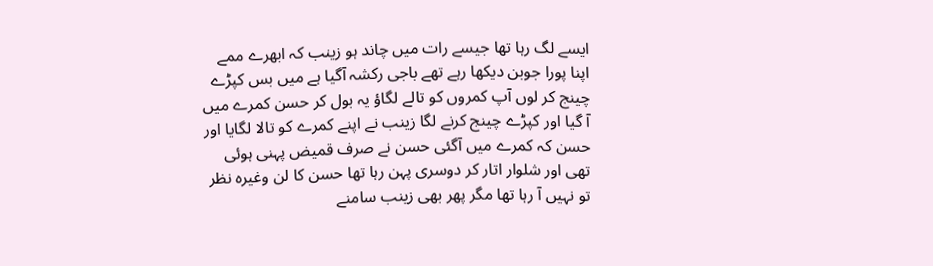ایسے لگ رہا تھا جیسے رات میں چاند ہو زینب کہ ابھرے ممے اپنا پورا جوبن دیکھا رہے تھے باجی رکشہ آگیا ہے میں بس کپڑے چینج کر لوں آپ کمروں کو تالے لگاؤ یہ بول کر حسن کمرے میں آ گیا اور کپڑے چینج کرنے لگا زینب نے اپنے کمرے کو تالا لگایا اور حسن کہ کمرے میں آگئی حسن نے صرف قمیض پہنی ہوئی تھی اور شلوار اتار کر دوسری پہن رہا تھا حسن کا لن وغیرہ نظر تو نہیں آ رہا تھا مگر پھر بھی زینب سامنے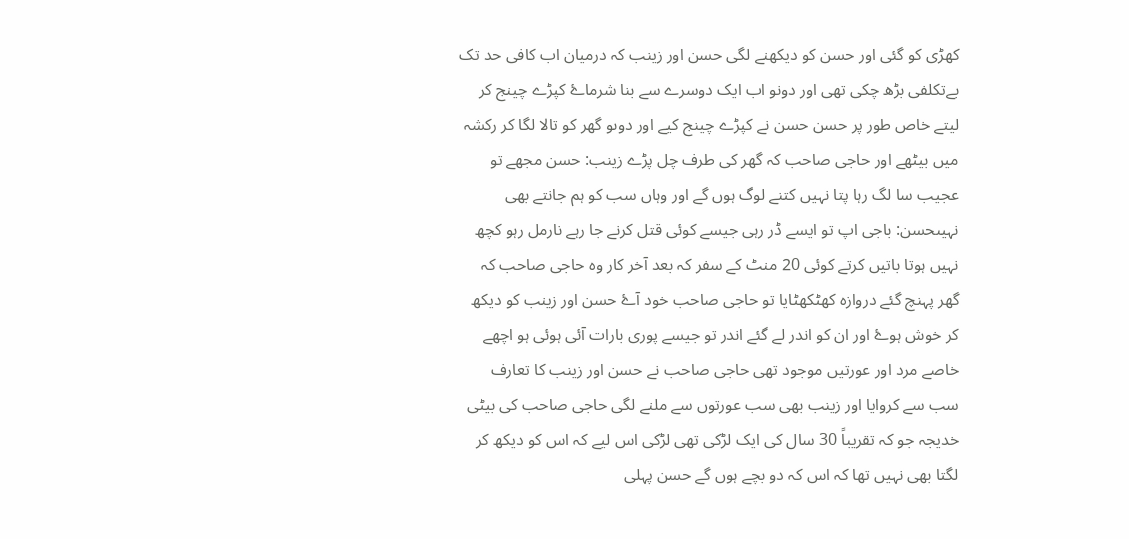کھڑی کو گئی اور حسن کو دیکھنے لگی حسن اور زینب کہ درمیان اب کافی حد تک بےتکلفی بڑھ چکی تھی اور دونو اب ایک دوسرے سے بنا شرماۓ کپڑے چینج کر لیتے خاص طور پر حسن حسن نے کپڑے چینج کیے اور دوںو گھر کو تالا لگا کر رکشہ میں بیٹھے اور حاجی صاحب کہ گھر کی طرف چل پڑے زینب: حسن مجھے تو عجیب سا لگ رہا پتا نہیں کتنے لوگ ہوں گے اور وہاں سب کو ہم جانتے بھی نہیںحسن: باجی اپ تو ایسے ڈر رہی جیسے کوئی قتل کرنے جا رہے نارمل رہو کچھ نہیں ہوتا باتیں کرتے کوئی 20 منٹ کے سفر کہ بعد آخر کار وہ حاجی صاحب کہ گھر پہنچ گئے دروازہ کھٹکھٹایا تو حاجی صاحب خود آۓ حسن اور زینب کو دیکھ کر خوش ہوۓ اور ان کو اندر لے گئے اندر تو جیسے پوری بارات آئی ہوئی ہو اچھے خاصے مرد اور عورتیں موجود تھی حاجی صاحب نے حسن اور زینب کا تعارف سب سے کروایا اور زینب بھی سب عورتوں سے ملنے لگی حاجی صاحب کی بیٹی خدیجہ جو کہ تقریباً 30 سال کی ایک لڑکی تھی لڑکی اس لیے کہ اس کو دیکھ کر لگتا بھی نہیں تھا کہ اس کہ دو بچے ہوں گے حسن پہلی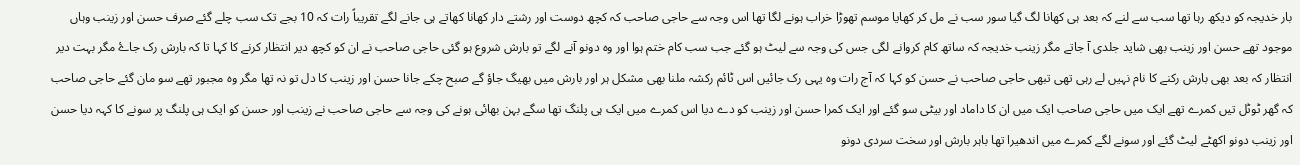بار خدیجہ کو دیکھ رہا تھا سب سے لنے کہ بعد ہی کھانا لگ گیا سور سب نے مل کر کھایا موسم تھوڑا خراب ہونے لگا تھا اس وجہ سے حاجی صاحب کہ کچھ دوست اور رشتے دار کھانا کھاتے ہی جانے لگے تقریباً رات کہ 10 بجے تک سب چلے گئے صرف حسن اور زینب وہاں موجود تھے حسن اور زینب بھی شاید جلدی آ جاتے مگر زینب خدیجہ کہ ساتھ کام کروانے لگی جس کی وجہ سے لیٹ ہو گئے جب سب کام ختم ہوا اور وہ دونو آنے لگے تو بارش شروع ہو گئی حاجی صاحب نے ان کو کچھ دیر انتظار کرنے کا کہا تا کہ بارش رک جاۓ مگر بہت دیر انتظار کہ بعد بھی بارش رکنے کا نام نہیں لے رہی تھی تبھی حاجی صاحب نے حسن کو کہا کہ آج رات وہ یہی رک جائیں اس ٹائم رکشہ ملنا بھی مشکل ہر اور بارش میں بھیگ جاؤ گے صبح چکے جانا حسن اور زینب کا دل تو نہ تھا مگر وہ مجبور تھے سو مان گئے حاجی صاحب کہ گھر ٹوٹل تیں کمرے تھے ایک میں حاجی صاحب ایک میں ان کا داماد اور بیٹی سو گئے اور ایک کمرا حسن اور زینب کو دے دیا اس کمرے میں ایک ہی پلنگ تھا سگے بہن بھائی ہونے کی وجہ سے حاجی صاحب نے زینب اور حسن کو ایک ہی پلنگ پر سونے کا کہہ دیا حسن اور زینب دونو اکھٹے لیٹ گئے اور سونے لگے کمرے میں اندھیرا تھا باہر بارش اور سخت سردی دونو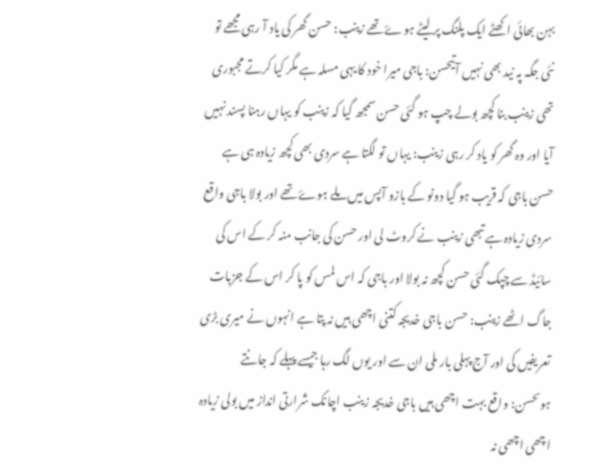بہن بھائی اکھٹے ایک پلنگ پر لیٹے ہوۓ تھے زینب: حسن گھر کی یاد آ رہی مجھے تو نئی جگہ پہ نید بھی نہیں آتیحسن: باجی میرا خود کا یہی مسلہ ہے مگر کیا کرتے مجبوری تھی زینب بنا کچھ بولے چپ ہو گئی حسن سمجھ گیا کہ زینب کو یہاں رہنا پسند نہیں آیا اور وہ گھر کو یاد کر رہی زینب: یہاں تو لگتا ہے سردی بھی کچھ زیادہ ہی ہے حسن باجی کہ قریب ہو گیا دونو کے بازو آپس میں ملے ہوۓ تھے اور بولا باجی واقع سردی زیادہ ہے تبھی زینب نے کروٹ لی اور حسن کی جانب منہ کر کے اس کی سائیڈ سے چپک گئی حسن کچھ نہ بولا اور باجی کہ اس لمس کو پا کر اس کے جزبات جاگ اٹھے زینب: حسن باجی خدیجہ کتنی اچھی ہیں نہ پتا ہے انہوں نے میری بڑی تعریفیں کی اور آج پہلی بار ملی ان سے اور یوں لگ رہا جیسے پہلے کہ جانتے ہوںحسن: واقع بہت اچھی ہیں باجی خدیجہ زینب اچانک شرارتی انداز میں بولی زیادہ اچھی اچھی نہ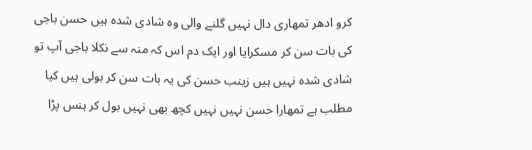کرو ادھر تمھاری دال نہیں گلنے والی وہ شادی شدہ ہیں حسن باجی کی بات سن کر مسکرایا اور ایک دم اس کہ منہ سے نکلا باجی آپ تو شادی شدہ نہیں ہیں زینب حسن کی یہ بات سن کر بولی ہیں کیا مطلب ہے تمھارا حسن نہیں نہیں کچھ بھی نہیں بول کر ہنس پڑا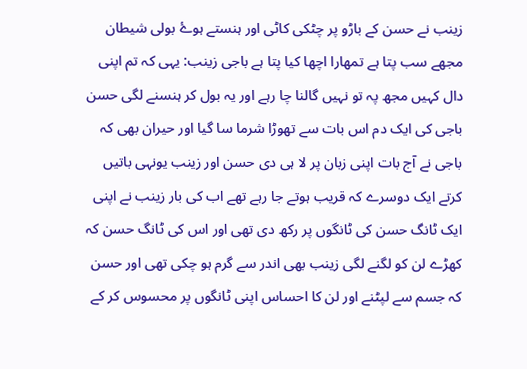زینب نے حسن کے باڑو پر چٹکی کاٹی اور ہنستے ہوۓ بولی شیطان مجھے سب پتا ہے تمھارا اچھا کیا پتا ہے باجی زینب: یہی کہ تم اپنی دال کہیں مجھ پہ تو نہیں گالنا چا رہے اور یہ بول کر ہنسنے لگی حسن باجی کی ایک دم اس بات سے تھوڑا شرما سا گیا اور حیران بھی کہ باجی نے آج بات اپنی زبان پر لا ہی دی حسن اور زینب یونہی باتیں کرتے ایک دوسرے کہ قریب ہوتے جا رہے تھے اب کی بار زینب نے اپنی ایک ٹانگ حسن کی ٹانگوں پر رکھ دی تھی اور اس کی ٹانگ حسن کہ کھڑے لن کو لگنے لگی زینب بھی اندر سے گرم ہو چکی تھی اور حسن کہ جسم سے لپٹنے اور لن کا احساس اپنی ٹانگوں پر محسوس کر کے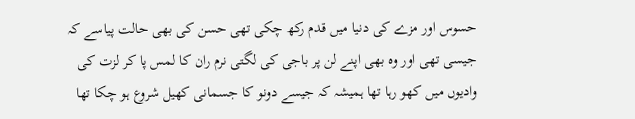حسوس اور مزے کی دنیا میں قدم رکھ چکی تھی حسن کی بھی حالت پیاسے کہ جیسی تھی اور وہ بھی اپنے لن پر باجی کی لگتی نرم ران کا لمس پا کر لزت کی وادیوں میں کھو رہا تھا ہمیشہ کہ جیسے دونو کا جسمانی کھیل شروع ہو چکا تھا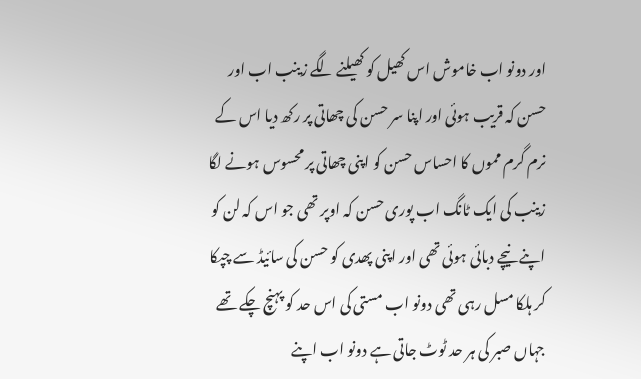اور دونو اب خاموش اس کھیل کو کھیلنے لگے زینب اب اور حسن کہ قریب ہوئی اور اپنا سر حسن کی چھاتی پر رکھ دیا اس کے نرم گرم مموں کا احساس حسن کو اپنی چھاتی پر محسوس ہونے لگا زینب کی ایک ٹانگ اب پوری حسن کہ اوپر تھی جو اس کہ لن کو اپنے نیچے دبائی ہوئی تھی اور اپنی پھدی کو حسن کی سائیڈ سے چپکا کر ہلکا مسل رہی تھی دونو اب مستی کی اس حد کو پہنچ چکے تھے جہاں صبر کی ہر حد ٹوٹ جاتی ہے دونو اب اپنے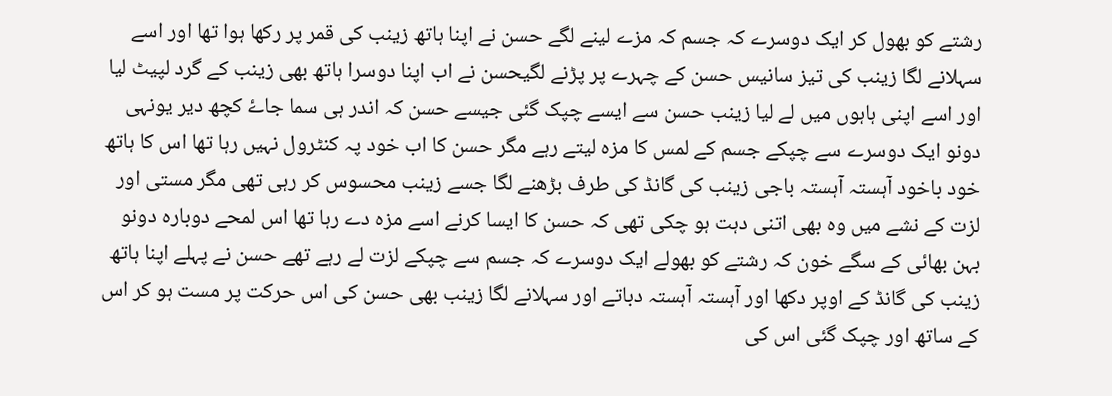رشتے کو بھول کر ایک دوسرے کہ جسم کہ مزے لینے لگے حسن نے اپنا ہاتھ زینب کی قمر پر رکھا ہوا تھا اور اسے سہلانے لگا زینب کی تیز سانیس حسن کے چہرے پر پڑنے لگیحسن نے اب اپنا دوسرا ہاتھ بھی زینب کے گرد لپیٹ لیا اور اسے اپنی ہاہوں میں لے لیا زینب حسن سے ایسے چپک گئی جیسے حسن کہ اندر ہی سما جاۓ کچھ دیر یونہی دونو ایک دوسرے سے چپکے جسم کے لمس کا مزہ لیتے رہے مگر حسن کا اب خود پہ کنٹرول نہیں رہا تھا اس کا ہاتھ خود باخود آہستہ آہستہ باجی زینب کی گانڈ کی طرف بڑھنے لگا جسے زینب محسوس کر رہی تھی مگر مستی اور لزت کے نشے میں وہ بھی اتنی دہت ہو چکی تھی کہ حسن کا ایسا کرنے اسے مزہ دے رہا تھا اس لمحے دوبارہ دونو بہن بھائی کے سگے خون کہ رشتے کو بھولے ایک دوسرے کہ جسم سے چپکے لزت لے رہے تھے حسن نے پہلے اپنا ہاتھ زینب کی گانڈ کے اوپر دکھا اور آہستہ آہستہ دباتے اور سہلانے لگا زینب بھی حسن کی اس حرکت پر مست ہو کر اس کے ساتھ اور چپک گئی اس کی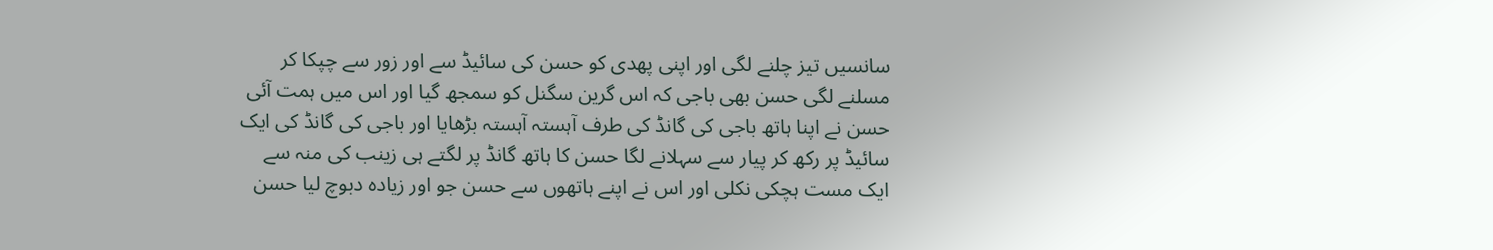سانسیں تیز چلنے لگی اور اپنی پھدی کو حسن کی سائیڈ سے اور زور سے چپکا کر مسلنے لگی حسن بھی باجی کہ اس گرین سگنل کو سمجھ گیا اور اس میں ہمت آئی حسن نے اپنا ہاتھ باجی کی گانڈ کی طرف آہستہ آہستہ بڑھایا اور باجی کی گانڈ کی ایک سائیڈ پر رکھ کر پیار سے سہلانے لگا حسن کا ہاتھ گانڈ پر لگتے ہی زینب کی منہ سے ایک مست ہچکی نکلی اور اس نے اپنے ہاتھوں سے حسن جو اور زیادہ دبوچ لیا حسن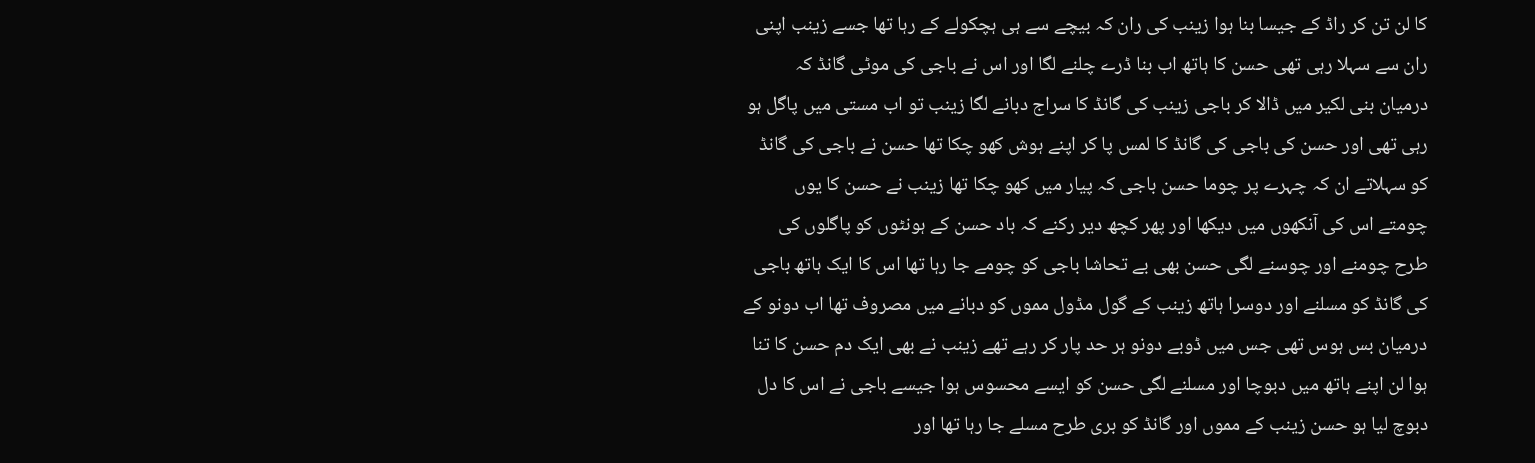کا لن تن کر راڈ کے جیسا بنا ہوا زینب کی ران کہ بیچے سے ہی ہچکولے کے رہا تھا جسے زینب اپنی ران سے سہلا رہی تھی حسن کا ہاتھ اب بنا ڈرے چلنے لگا اور اس نے باجی کی موٹی گانڈ کہ درمیان بنی لکیر میں ڈالا کر باجی زینب کی گانڈ کا سراج دبانے لگا زینب تو اب مستی میں پاگل ہو رہی تھی اور حسن کی باجی کی گانڈ کا لمس پا کر اپنے ہوش کھو چکا تھا حسن نے باجی کی گانڈ کو سہلاتے ان کہ چہرے پر چوما حسن باجی کہ پیار میں کھو چکا تھا زینب نے حسن کا یوں چومتے اس کی آنکھوں میں دیکھا اور پھر کچھ دیر رکنے کہ باد حسن کے ہونٹوں کو پاگلوں کی طرح چومنے اور چوسنے لگی حسن بھی بے تحاشا باجی کو چومے جا رہا تھا اس کا ایک ہاتھ باجی کی گانڈ کو مسلنے اور دوسرا ہاتھ زینب کے گول مڈول مموں کو دبانے میں مصروف تھا اب دونو کے درمیان بس ہوس تھی جس میں ڈوبے دونو ہر حد پار کر رہے تھے زینب نے بھی ایک دم حسن کا تنا ہوا لن اپنے ہاتھ میں دبوچا اور مسلنے لگی حسن کو ایسے محسوس ہوا جیسے باجی نے اس کا دل دبوچ لیا ہو حسن زینب کے مموں اور گانڈ کو بری طرح مسلے جا رہا تھا اور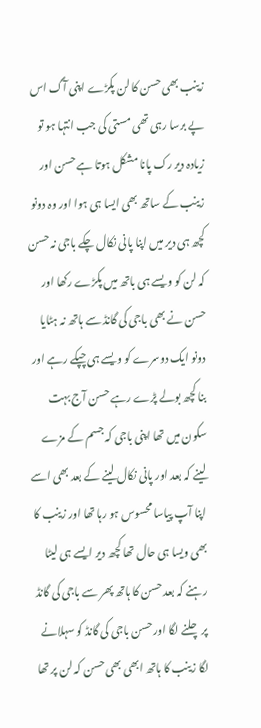زینب بھی حسن کا لن پکڑے اپنی آگ اس پے برسا رہی تھی مستی کی جب انتہا ہو تو زیادہ دیر رک پانا مشکل ہوتا ہے حسن اور زینب کے ساتھ بھی ایسا ہی ہوا اور وہ دونو کچھ ہی دیر میں اپنا پانی نکال چکے باجی نہ حسن کہ لن کو ویسے ہی باتھ میں پکڑے رکھا اور حسن نے بھی باجی کی گانڈ سے ہاتھ نہ ہٹایا دونو ایک دوسرے کو ویسے ہی چپکے رہے اور بنا کچھ بولے پڑے رہے حسن آج بہت سکون میں تھا اپنی باجی کہ جسم کے مزے لینے کہ بعد اور پانی نکال لینے کے بعد بھی اسے اپنا آپ پیاسا محسوس ہو رہا تھا اور زینب کا بھی ویسا ہی حال تھا کچھ دیر ایسے ہی لیٹا رہنے کہ بعد حسن کا ہاتھ پھر سے باجی کی گانڈ پر چلنے لگا اور حسن باجی کی گانڈ کو سہلانے لگا زینب کا ہاتھ ابھی بھی حسن کہ لن پر تھا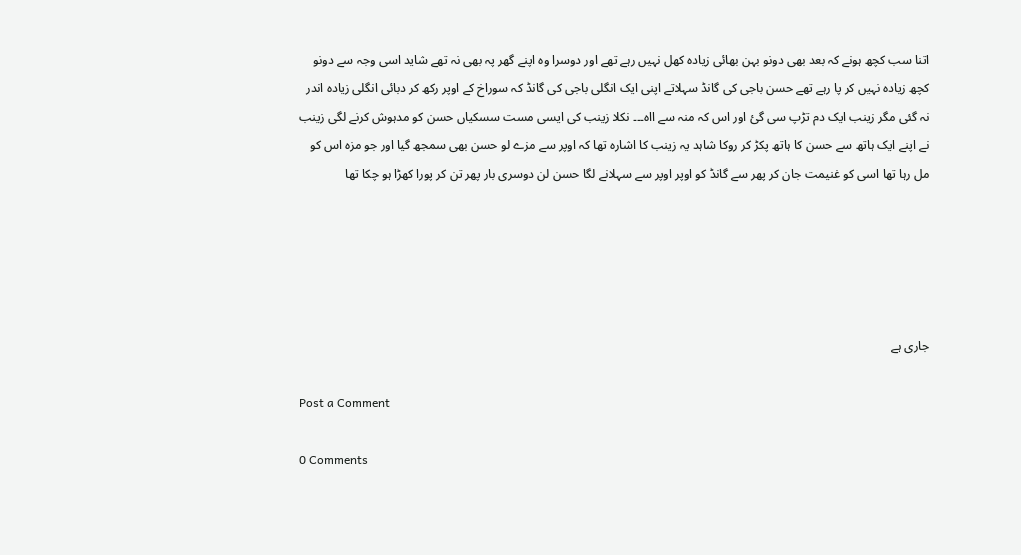اتنا سب کچھ ہونے کہ بعد بھی دونو بہن بھائی زیادہ کھل نہیں رہے تھے اور دوسرا وہ اپنے گھر پہ بھی نہ تھے شاید اسی وجہ سے دونو کچھ زیادہ نہیں کر پا رہے تھے حسن باجی کی گانڈ سہلاتے اپنی ایک انگلی باجی کی گانڈ کہ سوراخ کے اوپر رکھ کر دبائی انگلی زیادہ اندر نہ گئی مگر زینب ایک دم تڑپ سی گئ اور اس کہ منہ سے ااہ۔۔۔ نکلا زینب کی ایسی مست سسکیاں حسن کو مدہوش کرنے لگی زینب نے اپنے ایک ہاتھ سے حسن کا ہاتھ پکڑ کر روکا شاہد یہ زینب کا اشارہ تھا کہ اوپر سے مزے لو حسن بھی سمجھ گیا اور جو مزہ اس کو مل رہا تھا اسی کو غنیمت جان کر پھر سے گانڈ کو اوپر اوپر سے سہلانے لگا حسن لن دوسری بار پھر تن کر پورا کھڑا ہو چکا تھا





جاری ہے

Post a Comment

0 Comments